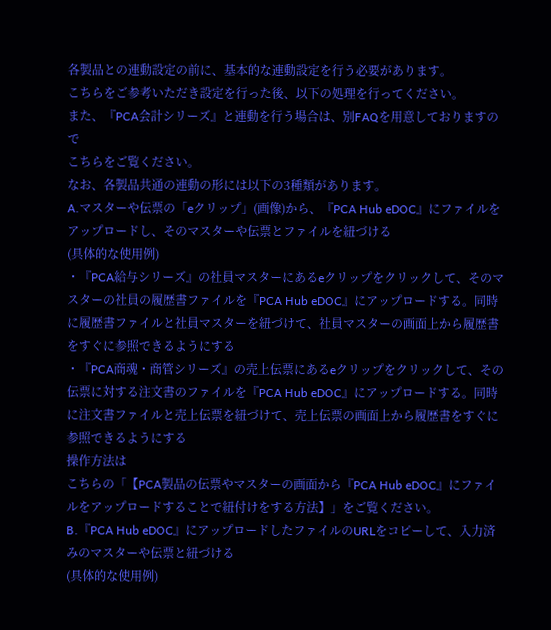各製品との連動設定の前に、基本的な連動設定を行う必要があります。
こちらをご参考いただき設定を行った後、以下の処理を行ってください。
また、『PCA会計シリーズ』と連動を行う場合は、別FAQを用意しておりますので
こちらをご覧ください。
なお、各製品共通の連動の形には以下の3種類があります。
A.マスターや伝票の「eクリップ」(画像)から、『PCA Hub eDOC』にファイルをアップロードし、そのマスターや伝票とファイルを紐づける
(具体的な使用例)
・『PCA給与シリーズ』の社員マスターにあるeクリップをクリックして、そのマスターの社員の履歴書ファイルを『PCA Hub eDOC』にアップロードする。同時に履歴書ファイルと社員マスターを紐づけて、社員マスターの画面上から履歴書をすぐに参照できるようにする
・『PCA商魂・商管シリーズ』の売上伝票にあるeクリップをクリックして、その伝票に対する注文書のファイルを『PCA Hub eDOC』にアップロードする。同時に注文書ファイルと売上伝票を紐づけて、売上伝票の画面上から履歴書をすぐに参照できるようにする
操作方法は
こちらの「【PCA製品の伝票やマスターの画面から『PCA Hub eDOC』にファイルをアップロードすることで紐付けをする方法】」をご覧ください。
B.『PCA Hub eDOC』にアップロードしたファイルのURLをコピーして、入力済みのマスターや伝票と紐づける
(具体的な使用例)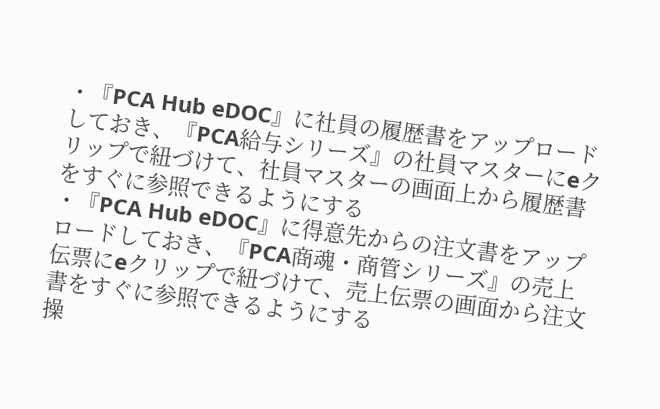・『PCA Hub eDOC』に社員の履歴書をアップロードしておき、『PCA給与シリーズ』の社員マスターにeクリップで紐づけて、社員マスターの画面上から履歴書をすぐに参照できるようにする
・『PCA Hub eDOC』に得意先からの注文書をアップロードしておき、『PCA商魂・商管シリーズ』の売上伝票にeクリップで紐づけて、売上伝票の画面から注文書をすぐに参照できるようにする
操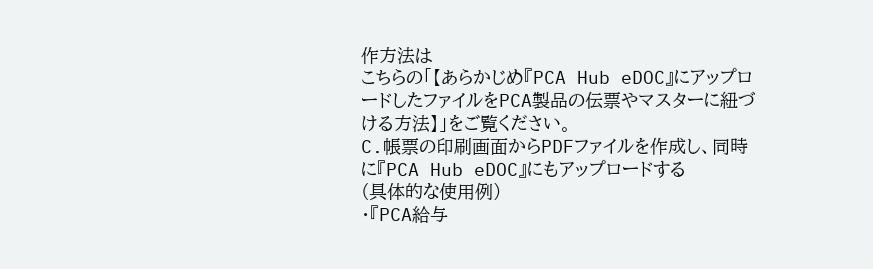作方法は
こちらの「【あらかじめ『PCA Hub eDOC』にアップロードしたファイルをPCA製品の伝票やマスターに紐づける方法】」をご覧ください。
C.帳票の印刷画面からPDFファイルを作成し、同時に『PCA Hub eDOC』にもアップロードする
(具体的な使用例)
・『PCA給与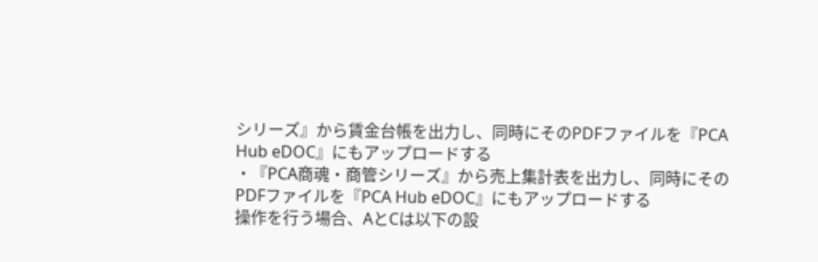シリーズ』から賃金台帳を出力し、同時にそのPDFファイルを『PCA Hub eDOC』にもアップロードする
・『PCA商魂・商管シリーズ』から売上集計表を出力し、同時にそのPDFファイルを『PCA Hub eDOC』にもアップロードする
操作を行う場合、AとCは以下の設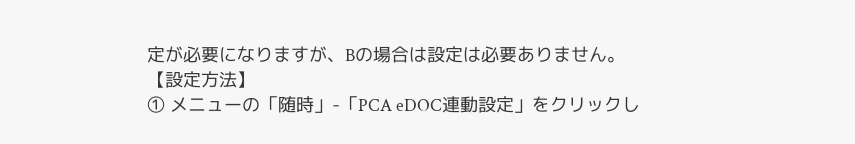定が必要になりますが、Bの場合は設定は必要ありません。
【設定方法】
① メニューの「随時」-「PCA eDOC連動設定」をクリックし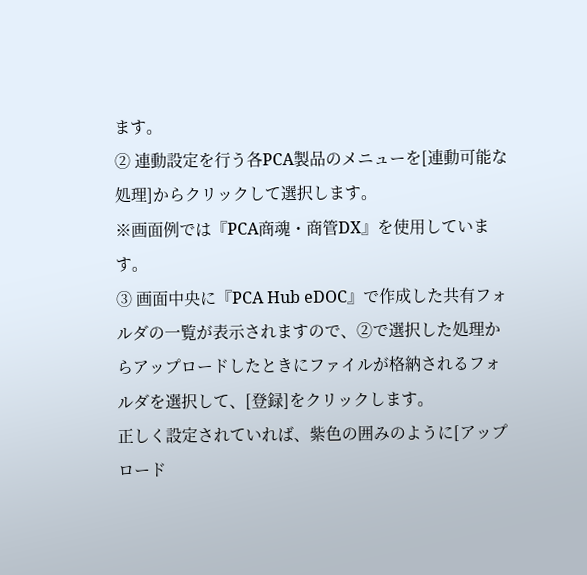ます。
② 連動設定を行う各PCA製品のメニューを[連動可能な処理]からクリックして選択します。
※画面例では『PCA商魂・商管DX』を使用しています。
③ 画面中央に『PCA Hub eDOC』で作成した共有フォルダの一覧が表示されますので、②で選択した処理からアップロードしたときにファイルが格納されるフォルダを選択して、[登録]をクリックします。
正しく設定されていれば、紫色の囲みのように[アップロード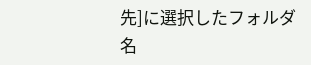先]に選択したフォルダ名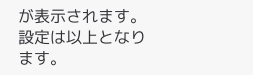が表示されます。
設定は以上となります。